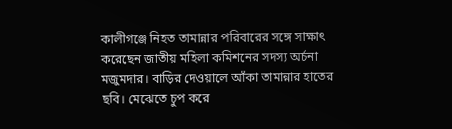কালীগঞ্জে নিহত তামান্নার পরিবারের সঙ্গে সাক্ষাৎ করেছেন জাতীয় মহিলা কমিশনের সদস্য অর্চনা মজুমদার। বাড়ির দেওয়ালে আঁকা তামান্নার হাতের ছবি। মেঝেতে চুপ করে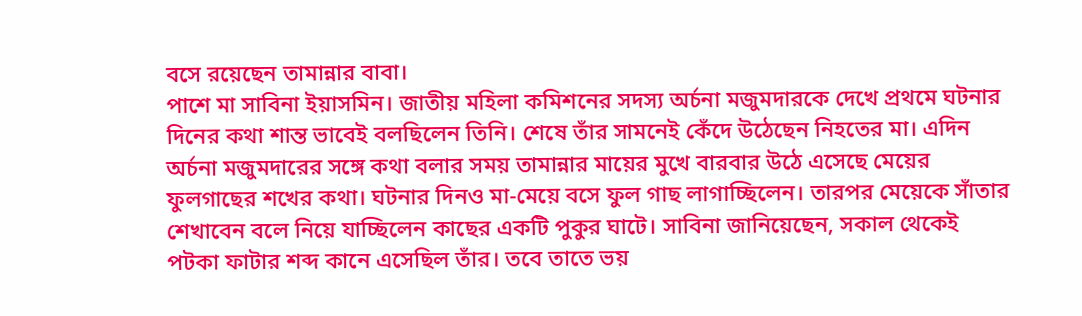বসে রয়েছেন তামান্নার বাবা।
পাশে মা সাবিনা ইয়াসমিন। জাতীয় মহিলা কমিশনের সদস্য অর্চনা মজুমদারকে দেখে প্রথমে ঘটনার দিনের কথা শান্ত ভাবেই বলছিলেন তিনি। শেষে তাঁর সামনেই কেঁদে উঠেছেন নিহতের মা। এদিন অর্চনা মজুমদারের সঙ্গে কথা বলার সময় তামান্নার মায়ের মুখে বারবার উঠে এসেছে মেয়ের ফুলগাছের শখের কথা। ঘটনার দিনও মা-মেয়ে বসে ফুল গাছ লাগাচ্ছিলেন। তারপর মেয়েকে সাঁতার শেখাবেন বলে নিয়ে যাচ্ছিলেন কাছের একটি পুকুর ঘাটে। সাবিনা জানিয়েছেন, সকাল থেকেই পটকা ফাটার শব্দ কানে এসেছিল তাঁর। তবে তাতে ভয়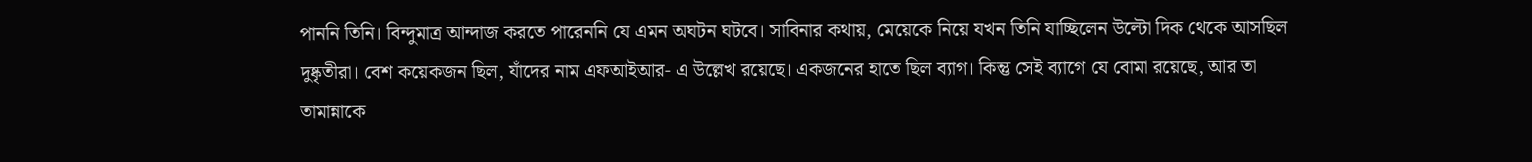পাননি তিনি। বিন্দুমাত্র আন্দাজ করতে পারেননি যে এমন অঘটন ঘটবে। সাবিনার কথায়, মেয়েকে নিয়ে যখন তিনি যাচ্ছিলেন উল্টো দিক থেকে আসছিল দুষ্কৃতীরা। বেশ কয়েকজন ছিল, যাঁদের নাম এফআইআর- এ উল্লেখ রয়েছে। একজনের হাতে ছিল ব্যাগ। কিন্তু সেই ব্যাগে যে বোমা রয়েছে, আর তা তামান্নাকে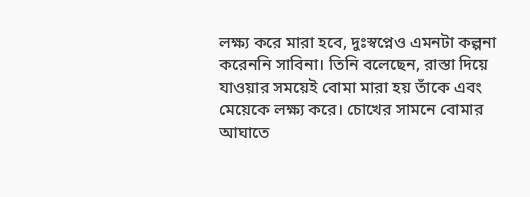লক্ষ্য করে মারা হবে, দুঃস্বপ্নেও এমনটা কল্পনা করেননি সাবিনা। তিনি বলেছেন, রাস্তা দিয়ে যাওয়ার সময়েই বোমা মারা হয় তাঁকে এবং মেয়েকে লক্ষ্য করে। চোখের সামনে বোমার আঘাতে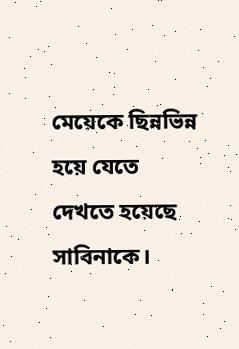মেয়েকে ছিন্নভিন্ন হয়ে যেতে দেখতে হয়েছে সাবিনাকে।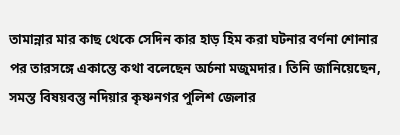তামান্নার মার কাছ থেকে সেদিন কার হাড় হিম করা ঘটনার বর্ণনা শোনার পর তারসঙ্গে একান্তে কথা বলেছেন অর্চনা মজুমদার। তিনি জানিয়েছেন, সমস্ত বিষয়বস্তু নদিয়ার কৃষ্ণনগর পুলিশ জেলার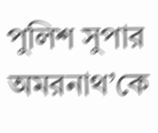পুলিশ সুপার অমরনাথ’কে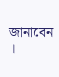জানাবেন ।